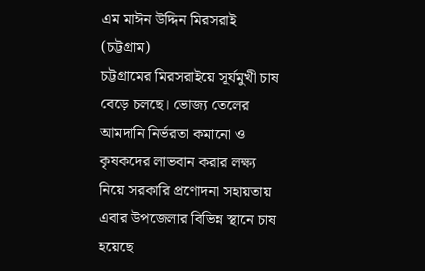এম মাঈন উদ্দিন মিরসরাই (চট্টগ্রাম)
চট্টগ্রামের মিরসরাইয়ে সূর্যমুখী চাষ বেড়ে চলছে। ভোজ্য তেলের আমদানি নির্ভরতা কমানো ও কৃষকদের লাভবান করার লক্ষ্য নিয়ে সরকারি প্রণোদনা সহায়তায় এবার উপজেলার বিভিন্ন স্থানে চাষ হয়েছে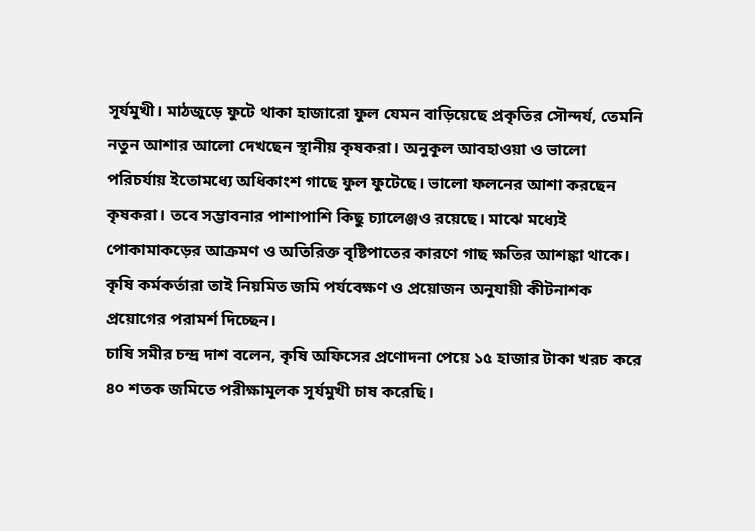সূর্যমুখী। মাঠজুড়ে ফুটে থাকা হাজারো ফুল যেমন বাড়িয়েছে প্রকৃতির সৌন্দর্য, তেমনি নতুন আশার আলো দেখছেন স্থানীয় কৃষকরা। অনুকূল আবহাওয়া ও ভালো পরিচর্যায় ইতোমধ্যে অধিকাংশ গাছে ফুল ফুটেছে। ভালো ফলনের আশা করছেন কৃষকরা। তবে সম্ভাবনার পাশাপাশি কিছু চ্যালেঞ্জও রয়েছে। মাঝে মধ্যেই পোকামাকড়ের আক্রমণ ও অতিরিক্ত বৃষ্টিপাতের কারণে গাছ ক্ষতির আশঙ্কা থাকে। কৃষি কর্মকর্তারা তাই নিয়মিত জমি পর্যবেক্ষণ ও প্রয়োজন অনুযায়ী কীটনাশক প্রয়োগের পরামর্শ দিচ্ছেন।
চাষি সমীর চন্দ্র দাশ বলেন, কৃষি অফিসের প্রণোদনা পেয়ে ১৫ হাজার টাকা খরচ করে ৪০ শতক জমিতে পরীক্ষামূলক সূর্যমুখী চাষ করেছি।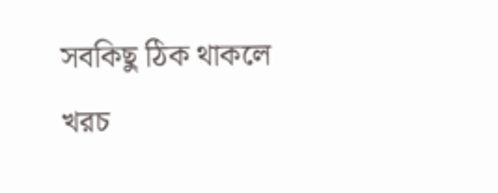সবকিছু ঠিক থাকলে খরচ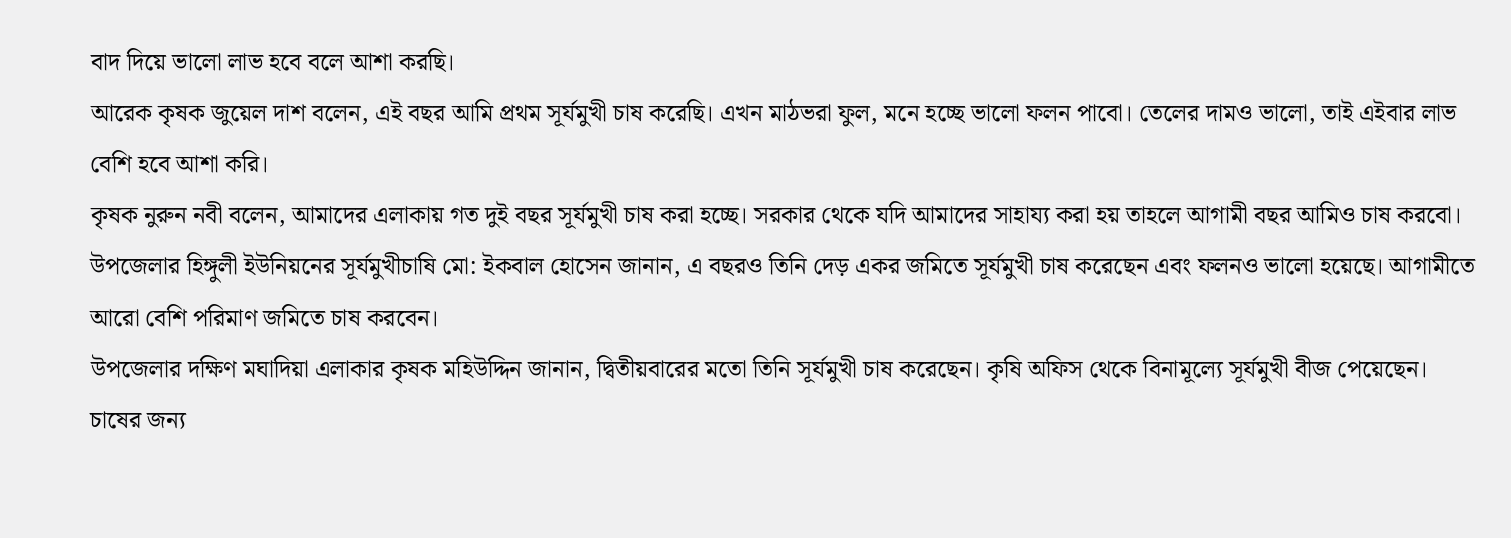বাদ দিয়ে ভালো লাভ হবে বলে আশা করছি।
আরেক কৃষক জুয়েল দাশ বলেন, এই বছর আমি প্রথম সূর্যমুখী চাষ করেছি। এখন মাঠভরা ফুল, মনে হচ্ছে ভালো ফলন পাবো। তেলের দামও ভালো, তাই এইবার লাভ বেশি হবে আশা করি।
কৃষক নুরুন নবী বলেন, আমাদের এলাকায় গত দুই বছর সূর্যমুখী চাষ করা হচ্ছে। সরকার থেকে যদি আমাদের সাহায্য করা হয় তাহলে আগামী বছর আমিও চাষ করবো।
উপজেলার হিঙ্গুলী ইউনিয়নের সূর্যমুখীচাষি মো: ইকবাল হোসেন জানান, এ বছরও তিনি দেড় একর জমিতে সূর্যমুখী চাষ করেছেন এবং ফলনও ভালো হয়েছে। আগামীতে আরো বেশি পরিমাণ জমিতে চাষ করবেন।
উপজেলার দক্ষিণ মঘাদিয়া এলাকার কৃষক মহিউদ্দিন জানান, দ্বিতীয়বারের মতো তিনি সূর্যমুখী চাষ করেছেন। কৃষি অফিস থেকে বিনামূল্যে সূর্যমুখী বীজ পেয়েছেন। চাষের জন্য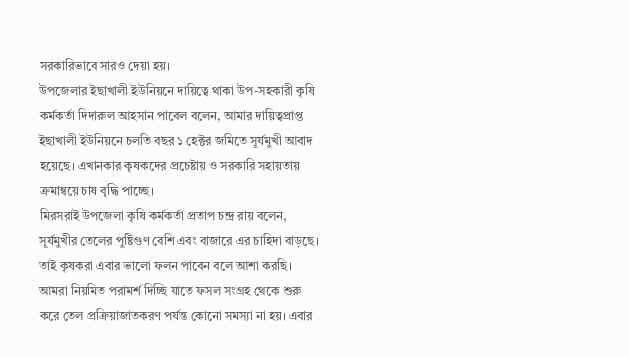সরকারিভাবে সারও দেয়া হয়।
উপজেলার ইছাখালী ইউনিয়নে দায়িত্বে থাকা উপ-সহকারী কৃষি কর্মকর্তা দিদারুল আহসান পাবেল বলেন, আমার দায়িত্বপ্রাপ্ত ইছাখালী ইউনিয়নে চলতি বছর ১ হেক্টর জমিতে সূর্যমুখী আবাদ হয়েছে। এখানকার কৃষকদের প্রচেষ্টায় ও সরকারি সহায়তায় ক্রমান্বয়ে চাষ বৃদ্ধি পাচ্ছে।
মিরসরাই উপজেলা কৃষি কর্মকর্তা প্রতাপ চন্দ্র রায় বলেন, সূর্যমুখীর তেলের পুষ্টিগুণ বেশি এবং বাজারে এর চাহিদা বাড়ছে। তাই কৃষকরা এবার ভালো ফলন পাবেন বলে আশা করছি। আমরা নিয়মিত পরামর্শ দিচ্ছি যাতে ফসল সংগ্রহ থেকে শুরু করে তেল প্রক্রিয়াজাতকরণ পর্যন্ত কোনো সমস্যা না হয়। এবার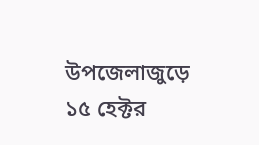উপজেলাজুড়ে ১৫ হেক্টর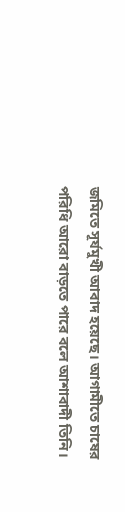জমিতে সূর্যমুখী আবাদ হয়েছে। আগামীতে চাষের পরিধি আরো বাড়তে পারে বলে আশাবাদী তিনি।